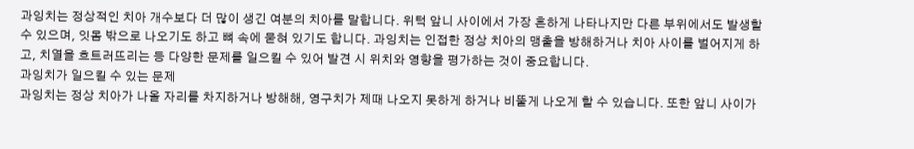과잉치는 정상적인 치아 개수보다 더 많이 생긴 여분의 치아를 말합니다. 위턱 앞니 사이에서 가장 흔하게 나타나지만 다른 부위에서도 발생할 수 있으며, 잇몸 밖으로 나오기도 하고 뼈 속에 묻혀 있기도 합니다. 과잉치는 인접한 정상 치아의 맹출을 방해하거나 치아 사이를 벌어지게 하고, 치열을 흐트러뜨리는 등 다양한 문제를 일으킬 수 있어 발견 시 위치와 영향을 평가하는 것이 중요합니다.
과잉치가 일으킬 수 있는 문제
과잉치는 정상 치아가 나올 자리를 차지하거나 방해해, 영구치가 제때 나오지 못하게 하거나 비뚤게 나오게 할 수 있습니다. 또한 앞니 사이가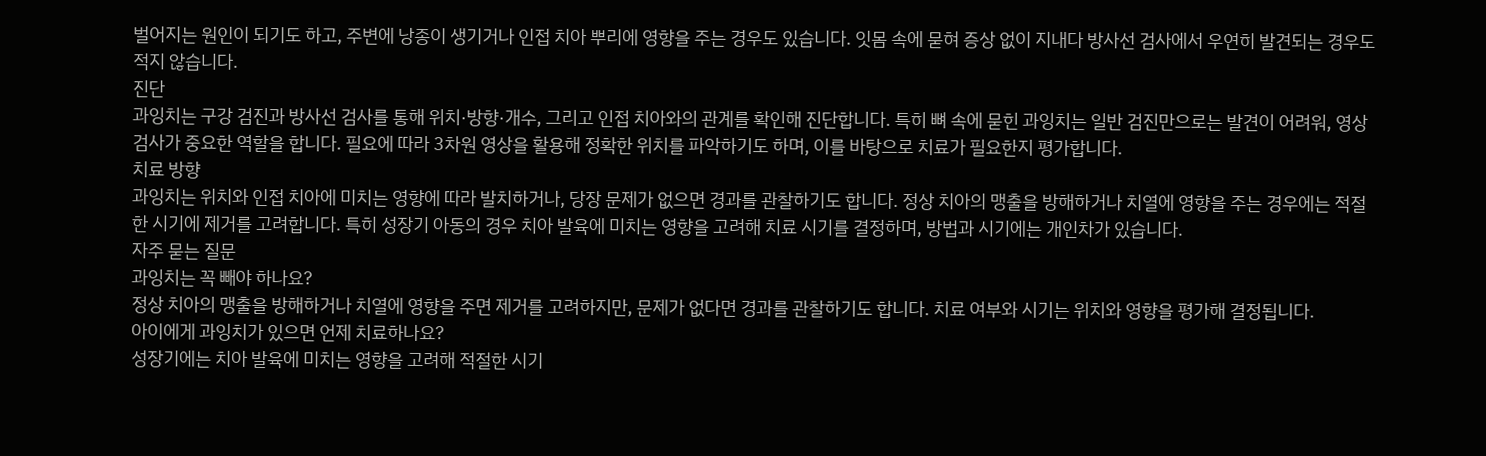벌어지는 원인이 되기도 하고, 주변에 낭종이 생기거나 인접 치아 뿌리에 영향을 주는 경우도 있습니다. 잇몸 속에 묻혀 증상 없이 지내다 방사선 검사에서 우연히 발견되는 경우도 적지 않습니다.
진단
과잉치는 구강 검진과 방사선 검사를 통해 위치·방향·개수, 그리고 인접 치아와의 관계를 확인해 진단합니다. 특히 뼈 속에 묻힌 과잉치는 일반 검진만으로는 발견이 어려워, 영상 검사가 중요한 역할을 합니다. 필요에 따라 3차원 영상을 활용해 정확한 위치를 파악하기도 하며, 이를 바탕으로 치료가 필요한지 평가합니다.
치료 방향
과잉치는 위치와 인접 치아에 미치는 영향에 따라 발치하거나, 당장 문제가 없으면 경과를 관찰하기도 합니다. 정상 치아의 맹출을 방해하거나 치열에 영향을 주는 경우에는 적절한 시기에 제거를 고려합니다. 특히 성장기 아동의 경우 치아 발육에 미치는 영향을 고려해 치료 시기를 결정하며, 방법과 시기에는 개인차가 있습니다.
자주 묻는 질문
과잉치는 꼭 빼야 하나요?
정상 치아의 맹출을 방해하거나 치열에 영향을 주면 제거를 고려하지만, 문제가 없다면 경과를 관찰하기도 합니다. 치료 여부와 시기는 위치와 영향을 평가해 결정됩니다.
아이에게 과잉치가 있으면 언제 치료하나요?
성장기에는 치아 발육에 미치는 영향을 고려해 적절한 시기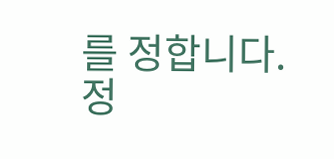를 정합니다. 정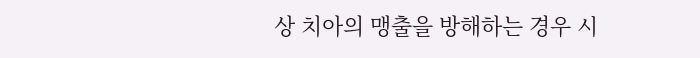상 치아의 맹출을 방해하는 경우 시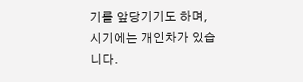기를 앞당기기도 하며, 시기에는 개인차가 있습니다.